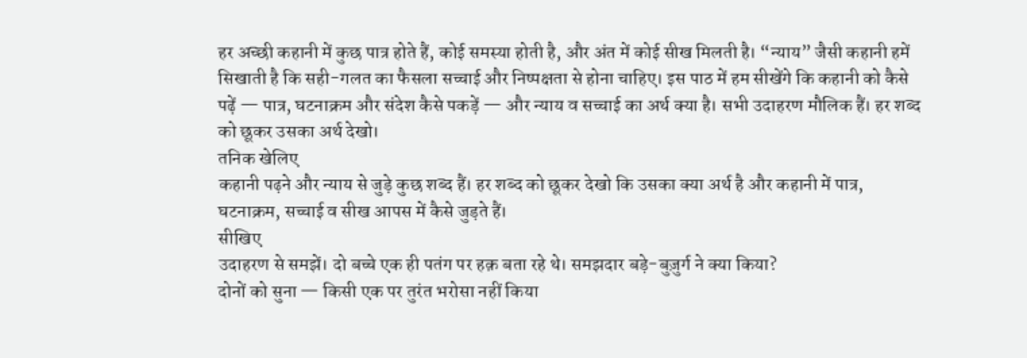हर अच्छी कहानी में कुछ पात्र होते हैं, कोई समस्या होती है, और अंत में कोई सीख मिलती है। “न्याय” जैसी कहानी हमें सिखाती है कि सही-गलत का फैसला सच्चाई और निष्पक्षता से होना चाहिए। इस पाठ में हम सीखेंगे कि कहानी को कैसे पढ़ें — पात्र, घटनाक्रम और संदेश कैसे पकड़ें — और न्याय व सच्चाई का अर्थ क्या है। सभी उदाहरण मौलिक हैं। हर शब्द को छूकर उसका अर्थ देखो।
तनिक खेलिए
कहानी पढ़ने और न्याय से जुड़े कुछ शब्द हैं। हर शब्द को छूकर देखो कि उसका क्या अर्थ है और कहानी में पात्र, घटनाक्रम, सच्चाई व सीख आपस में कैसे जुड़ते हैं।
सीखिए
उदाहरण से समझें। दो बच्चे एक ही पतंग पर हक़ बता रहे थे। समझदार बड़े-बुज़ुर्ग ने क्या किया?
दोनों को सुना — किसी एक पर तुरंत भरोसा नहीं किया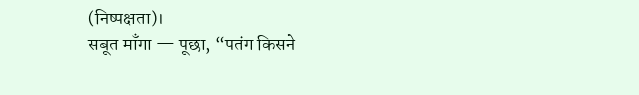(निष्पक्षता)।
सबूत माँगा — पूछा, “पतंग किसने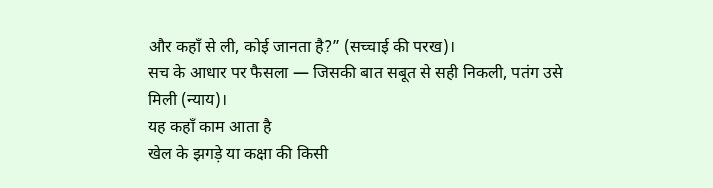और कहाँ से ली, कोई जानता है?” (सच्चाई की परख)।
सच के आधार पर फैसला — जिसकी बात सबूत से सही निकली, पतंग उसे मिली (न्याय)।
यह कहाँ काम आता है
खेल के झगड़े या कक्षा की किसी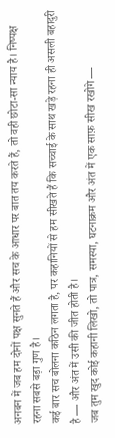अनबन में जब हम दोनों पक्ष सुनते हैं और सच के आधार पर बात तय करते हैं, तो वही छोटा-सा न्याय है। निष्पक्ष रहना सबसे बड़ा गुण है।
कई बार सच बोलना कठिन लगता है, पर कहानियों से हम सीखते हैं कि सच्चाई के साथ खड़े रहना ही असली बहादुरी है — और अंत में उसी की जीत होती है।
जब तुम खुद कोई कहानी लिखो, तो पात्र, समस्या, घटनाक्रम और अंत में एक साफ़ सीख रखोगे —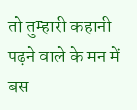तो तुम्हारी कहानी पढ़ने वाले के मन में बस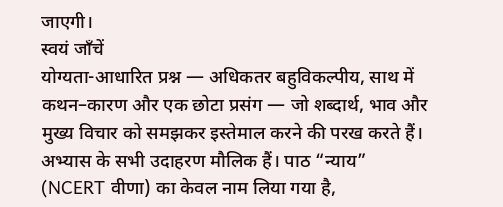जाएगी।
स्वयं जाँचें
योग्यता-आधारित प्रश्न — अधिकतर बहुविकल्पीय, साथ में कथन–कारण और एक छोटा प्रसंग — जो शब्दार्थ, भाव और मुख्य विचार को समझकर इस्तेमाल करने की परख करते हैं।
अभ्यास के सभी उदाहरण मौलिक हैं। पाठ “न्याय” (NCERT वीणा) का केवल नाम लिया गया है,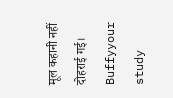मूल कहानी नहीं दोहराई गई।
Buffyyour study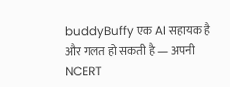buddyBuffy एक AI सहायक है और गलत हो सकती है — अपनी NCERT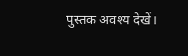पुस्तक अवश्य देखें।